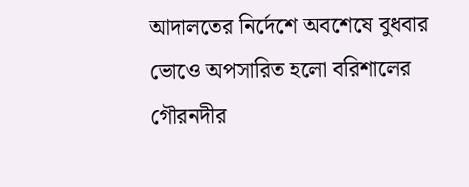আদালতের নির্দেশে অবশেষে বুধবার ভোওে অপসারিত হলো বরিশালের গৌরনদীর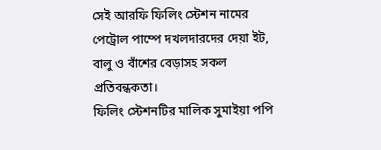সেই আরফি ফিলিং স্টেশন নামের পেট্রোল পাম্পে দখলদারদের দেয়া ইট, বালু ও বাঁশের বেড়াসহ সকল প্রতিবন্ধকতা।
ফিলিং স্টেশনটির মালিক সুমাইয়া পপি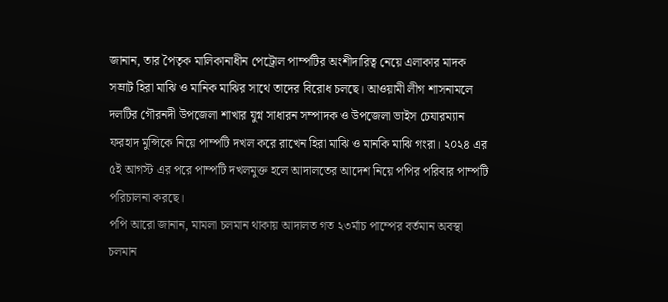জানান, তার পৈতৃক মালিকানাধীন পেট্রোল পাম্পটির অংশীদারিত্ব নেয়ে এলাকার মাদক সম্রাট হিরা মাঝি ও মানিক মাঝির সাথে তাদের বিরোধ চলছে। আওয়ামী লীগ শাসনামলে দলটির গৌরনদী উপজেলা শাখার যুগ্ন সাধারন সম্পাদক ও উপজেলা ভাইস চেযারম্যান ফরহাদ মুন্সিকে নিয়ে পাম্পটি দখল করে রাখেন হিরা মাঝি ও মানকি মাঝি গংরা। ২০২৪ এর ৫ই আগস্ট এর পরে পাম্পটি দখলমুক্ত হলে আদালতের আদেশ নিয়ে পপির পরিবার পাম্পটি পরিচালনা করছে।
পপি আরো জানান, মামলা চলমান থাকায় আদালত গত ২৩র্মাচ পাম্পের বর্তমান অবস্থা চলমান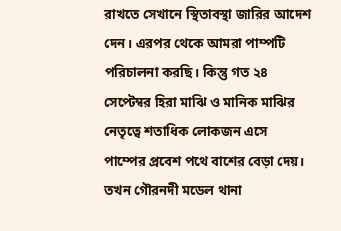রাখতে সেখানে স্থিতাবস্থা জারির আদেশ দেন। এরপর থেকে আমরা পাম্পটি পরিচালনা করছি। কিন্তু গত ২৪ সেপ্টেম্বর হিরা মাঝি ও মানিক মাঝির নেতৃত্বে শতাধিক লোকজন এসে পাম্পের প্রবেশ পথে বাশের বেড়া দেয়। তখন গৌরনদী মডেল থানা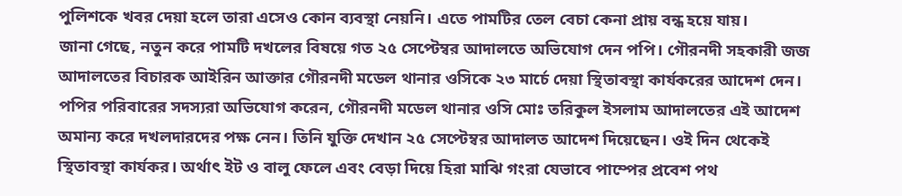পুলিশকে খবর দেয়া হলে তারা এসেও কোন ব্যবস্থা নেয়নি। এতে পামটির তেল বেচা কেনা প্রায় বন্ধ হয়ে যায়।
জানা গেছে, নতুন করে পামটি দখলের বিষয়ে গত ২৫ সেপ্টেম্বর আদালতে অভিযোগ দেন পপি। গৌরনদী সহকারী জজ আদালতের বিচারক আইরিন আক্তার গৌরনদী মডেল থানার ওসিকে ২৩ মার্চে দেয়া স্থিতাবস্থা কার্যকরের আদেশ দেন।
পপির পরিবারের সদস্যরা অভিযোগ করেন, গৌরনদী মডেল থানার ওসি মোঃ তরিকুল ইসলাম আদালতের এই আদেশ অমান্য করে দখলদারদের পক্ষ নেন। তিনি যুক্তি দেখান ২৫ সেপ্টেম্বর আদালত আদেশ দিয়েছেন। ওই দিন থেকেই স্থিতাবস্থা কার্যকর। অর্থাৎ ইট ও বালু ফেলে এবং বেড়া দিয়ে হিরা মাঝি গংরা যেভাবে পাম্পের প্রবেশ পথ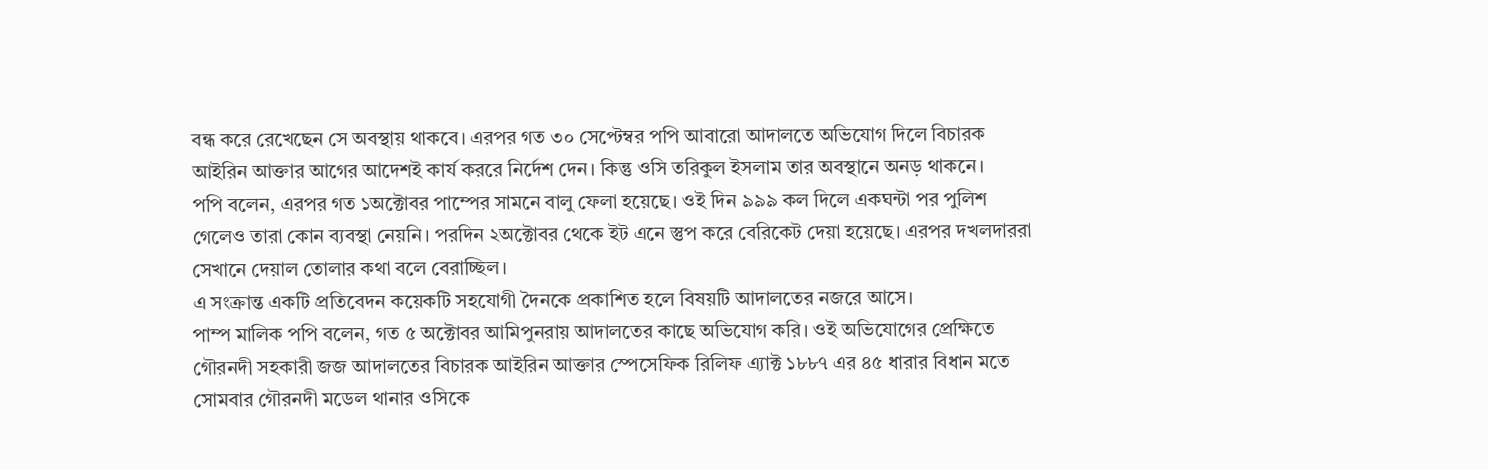বন্ধ করে রেখেছেন সে অবস্থায় থাকবে। এরপর গত ৩০ সেপ্টেম্বর পপি আবারো আদালতে অভিযোগ দিলে বিচারক আইরিন আক্তার আগের আদেশই কার্য কররে নির্দেশ দেন। কিন্তু ওসি তরিকুল ইসলাম তার অবস্থানে অনড় থাকনে।
পপি বলেন, এরপর গত ১অক্টোবর পাম্পের সামনে বালু ফেলা হয়েছে। ওই দিন ৯৯৯ কল দিলে একঘন্টা পর পুলিশ গেলেও তারা কোন ব্যবস্থা নেয়নি। পরদিন ২অক্টোবর থেকে ইট এনে স্তুপ করে বেরিকেট দেয়া হয়েছে। এরপর দখলদাররা সেখানে দেয়াল তোলার কথা বলে বেরাচ্ছিল।
এ সংক্রান্ত একটি প্রতিবেদন কয়েকটি সহযোগী দৈনকে প্রকাশিত হলে বিষয়টি আদালতের নজরে আসে।
পাম্প মালিক পপি বলেন, গত ৫ অক্টোবর আমিপুনরায় আদালতের কাছে অভিযোগ করি। ওই অভিযোগের প্রেক্ষিতে গৌরনদী সহকারী জজ আদালতের বিচারক আইরিন আক্তার স্পেসেফিক রিলিফ এ্যাক্ট ১৮৮৭ এর ৪৫ ধারার বিধান মতে সোমবার গৌরনদী মডেল থানার ওসিকে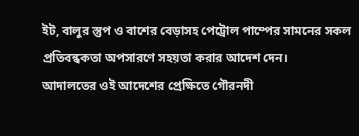ইট, বালুর স্তুপ ও বাশের বেড়াসহ পেট্রোল পাম্পের সামনের সকল প্রতিবন্ধকতা অপসারণে সহয়তা করার আদেশ দেন।
আদালতের ওই আদেশের প্রেক্ষিতে গৌরনদী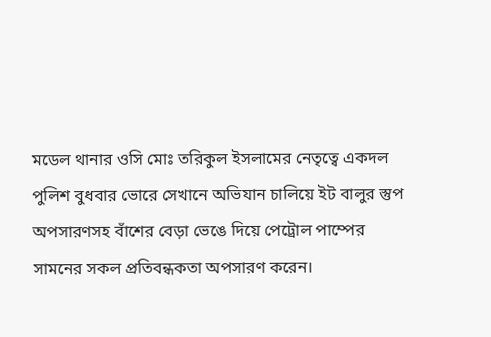মডেল থানার ওসি মোঃ তরিকুল ইসলামের নেতৃত্বে একদল পুলিশ বুধবার ভোরে সেখানে অভিযান চালিয়ে ইট বালুর স্তুপ অপসারণসহ বাঁশের বেড়া ভেঙে দিয়ে পেট্রোল পাম্পের সামনের সকল প্রতিবন্ধকতা অপসারণ করেন।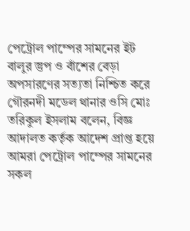পেট্রোল পাম্পের সামনের ইট বালুর স্তুপ ও বাঁশের বেড়া অপসারণের সত্যতা নিশ্চিত করে গৌরনদী মডেল থানার ওসি মোঃ তরিকুল ইসলাম বলেন, বিজ্ঞ আদালত কর্তৃক আদেশ প্রাপ্ত হয়ে আমরা পেট্রোল পাম্পের সামনের সকল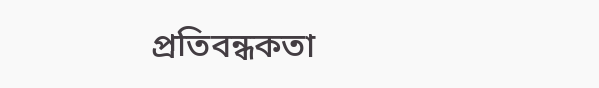প্রতিবন্ধকতা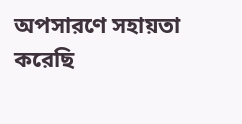অপসারণে সহায়তা করেছি